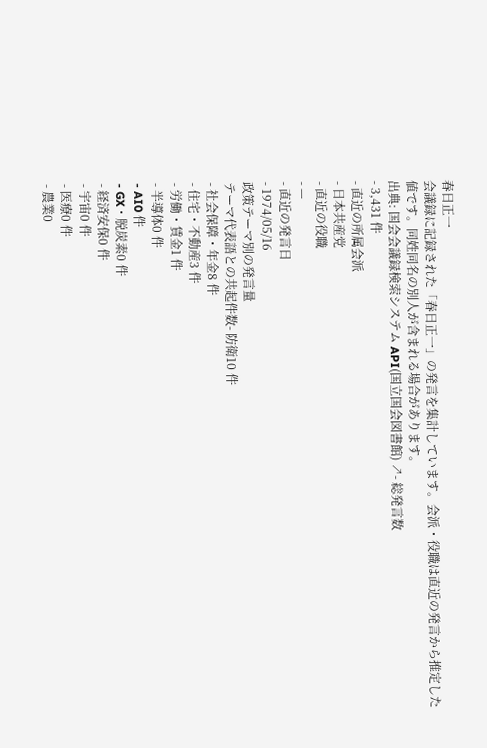春日正一
会議録に記録された「春日正一」の発言を集計しています。会派・役職は直近の発言から推定した値です。同姓同名の別人が含まれる場合があります。
出典: 国会会議録検索システム API(国立国会図書館) ↗- 総発言数
- 3,431 件
- 直近の所属会派
- 日本共産党
- 直近の役職
- —
- 直近の発言日
- 1974/05/16
政策テーマ別の発言量
テーマ代表語との共起件数- 防衛10 件
- 社会保障・年金8 件
- 住宅・不動産3 件
- 労働・賃金1 件
- 半導体0 件
- AI0 件
- GX・脱炭素0 件
- 経済安保0 件
- 宇宙0 件
- 医療0 件
- 農業0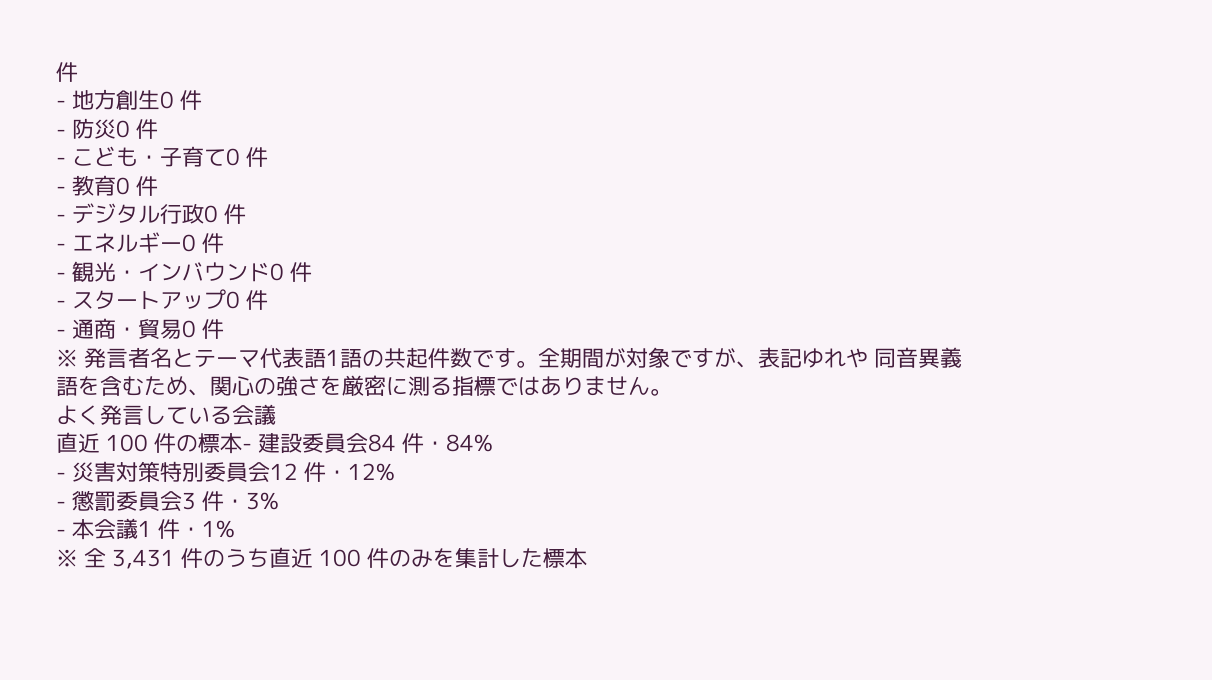件
- 地方創生0 件
- 防災0 件
- こども・子育て0 件
- 教育0 件
- デジタル行政0 件
- エネルギー0 件
- 観光・インバウンド0 件
- スタートアップ0 件
- 通商・貿易0 件
※ 発言者名とテーマ代表語1語の共起件数です。全期間が対象ですが、表記ゆれや 同音異義語を含むため、関心の強さを厳密に測る指標ではありません。
よく発言している会議
直近 100 件の標本- 建設委員会84 件・84%
- 災害対策特別委員会12 件・12%
- 懲罰委員会3 件・3%
- 本会議1 件・1%
※ 全 3,431 件のうち直近 100 件のみを集計した標本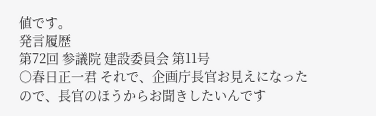値です。
発言履歴
第72回 参議院 建設委員会 第11号
○春日正一君 それで、企画庁長官お見えになったので、長官のほうからお聞きしたいんです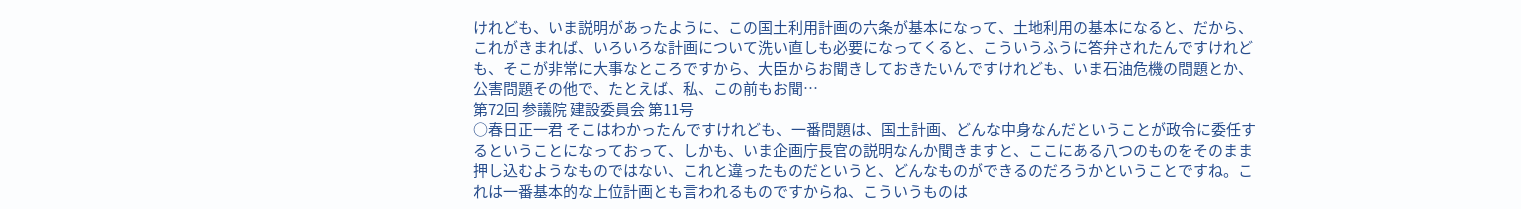けれども、いま説明があったように、この国土利用計画の六条が基本になって、土地利用の基本になると、だから、これがきまれば、いろいろな計画について洗い直しも必要になってくると、こういうふうに答弁されたんですけれども、そこが非常に大事なところですから、大臣からお聞きしておきたいんですけれども、いま石油危機の問題とか、公害問題その他で、たとえば、私、この前もお聞…
第72回 参議院 建設委員会 第11号
○春日正一君 そこはわかったんですけれども、一番問題は、国土計画、どんな中身なんだということが政令に委任するということになっておって、しかも、いま企画庁長官の説明なんか聞きますと、ここにある八つのものをそのまま押し込むようなものではない、これと違ったものだというと、どんなものができるのだろうかということですね。これは一番基本的な上位計画とも言われるものですからね、こういうものは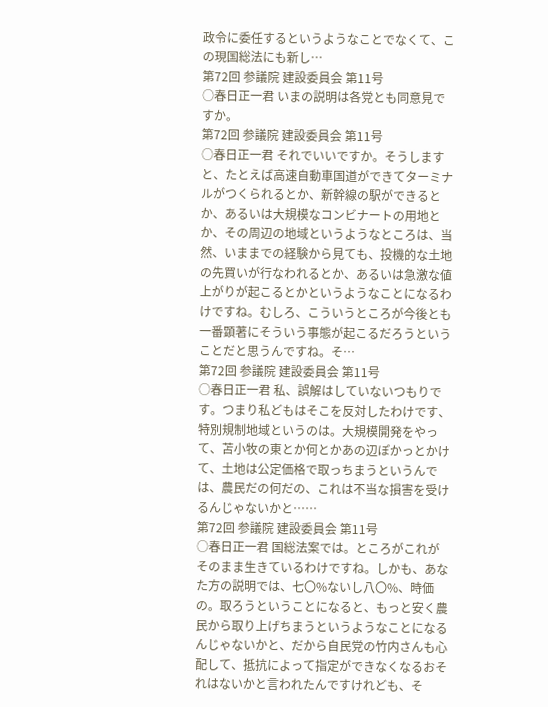政令に委任するというようなことでなくて、この現国総法にも新し…
第72回 参議院 建設委員会 第11号
○春日正一君 いまの説明は各党とも同意見ですか。
第72回 参議院 建設委員会 第11号
○春日正一君 それでいいですか。そうしますと、たとえば高速自動車国道ができてターミナルがつくられるとか、新幹線の駅ができるとか、あるいは大規模なコンビナートの用地とか、その周辺の地域というようなところは、当然、いままでの経験から見ても、投機的な土地の先買いが行なわれるとか、あるいは急激な値上がりが起こるとかというようなことになるわけですね。むしろ、こういうところが今後とも一番顕著にそういう事態が起こるだろうということだと思うんですね。そ…
第72回 参議院 建設委員会 第11号
○春日正一君 私、誤解はしていないつもりです。つまり私どもはそこを反対したわけです、特別規制地域というのは。大規模開発をやって、苫小牧の東とか何とかあの辺ぽかっとかけて、土地は公定価格で取っちまうというんでは、農民だの何だの、これは不当な損害を受けるんじゃないかと……
第72回 参議院 建設委員会 第11号
○春日正一君 国総法案では。ところがこれがそのまま生きているわけですね。しかも、あなた方の説明では、七〇%ないし八〇%、時価の。取ろうということになると、もっと安く農民から取り上げちまうというようなことになるんじゃないかと、だから自民党の竹内さんも心配して、抵抗によって指定ができなくなるおそれはないかと言われたんですけれども、そ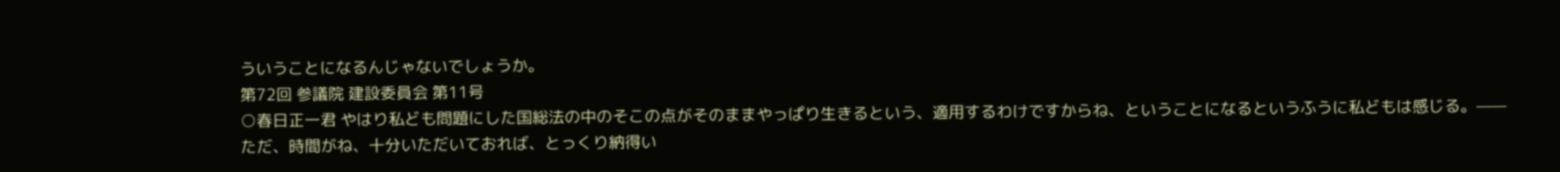ういうことになるんじゃないでしょうか。
第72回 参議院 建設委員会 第11号
○春日正一君 やはり私ども問題にした国総法の中のそこの点がそのままやっぱり生きるという、適用するわけですからね、ということになるというふうに私どもは感じる。——ただ、時間がね、十分いただいておれば、とっくり納得い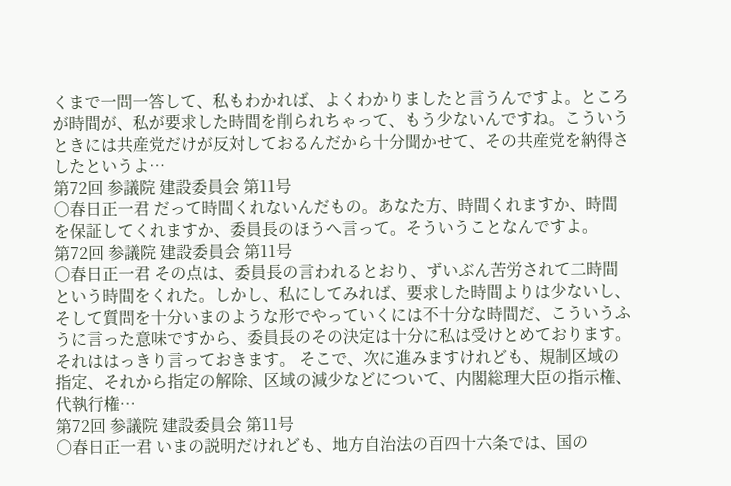くまで一問一答して、私もわかれば、よくわかりましたと言うんですよ。ところが時間が、私が要求した時間を削られちゃって、もう少ないんですね。こういうときには共産党だけが反対しておるんだから十分聞かせて、その共産党を納得さしたというよ…
第72回 参議院 建設委員会 第11号
○春日正一君 だって時間くれないんだもの。あなた方、時間くれますか、時間を保証してくれますか、委員長のほうへ言って。そういうことなんですよ。
第72回 参議院 建設委員会 第11号
○春日正一君 その点は、委員長の言われるとおり、ずいぶん苦労されて二時間という時間をくれた。しかし、私にしてみれば、要求した時間よりは少ないし、そして質問を十分いまのような形でやっていくには不十分な時間だ、こういうふうに言った意味ですから、委員長のその決定は十分に私は受けとめております。それははっきり言っておきます。 そこで、次に進みますけれども、規制区域の指定、それから指定の解除、区域の減少などについて、内閣総理大臣の指示権、代執行権…
第72回 参議院 建設委員会 第11号
○春日正一君 いまの説明だけれども、地方自治法の百四十六条では、国の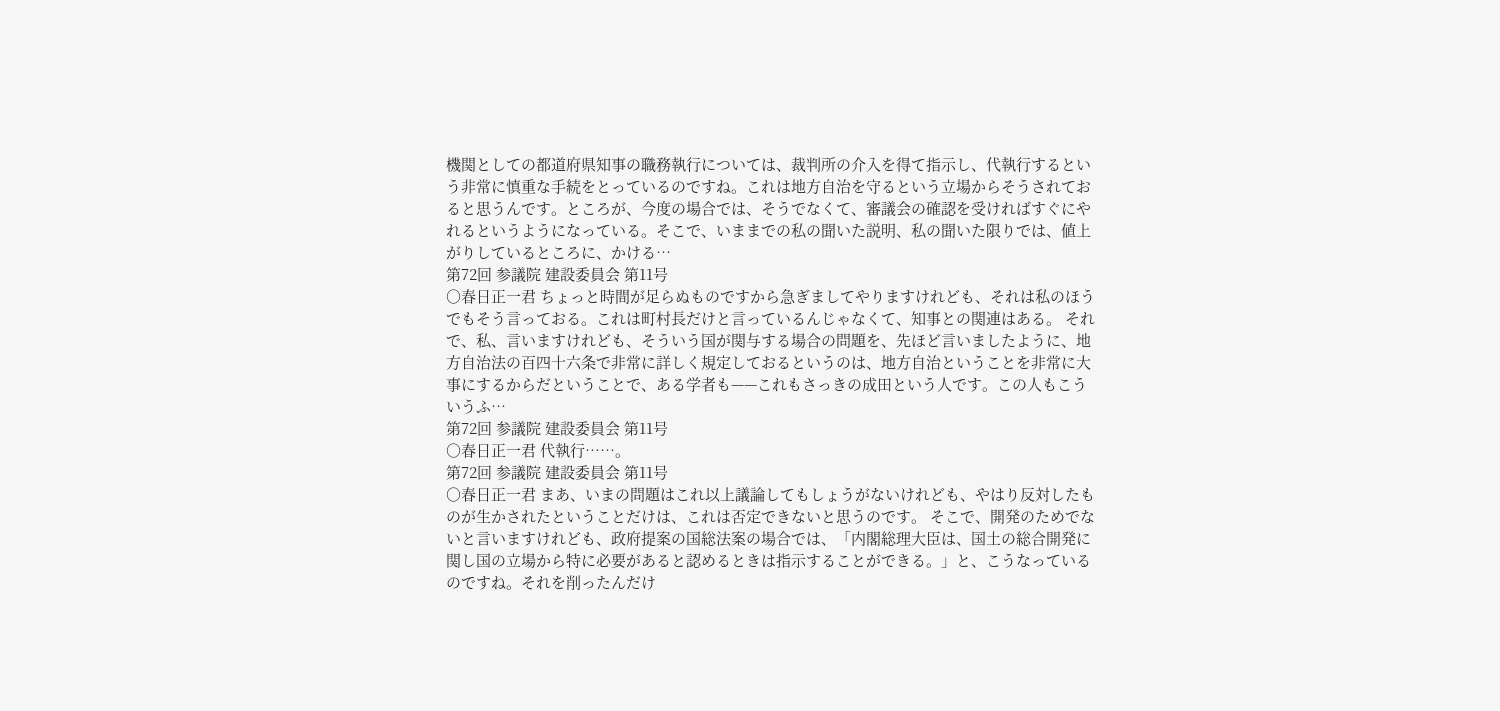機関としての都道府県知事の職務執行については、裁判所の介入を得て指示し、代執行するという非常に慎重な手続をとっているのですね。これは地方自治を守るという立場からそうされておると思うんです。ところが、今度の場合では、そうでなくて、審議会の確認を受ければすぐにやれるというようになっている。そこで、いままでの私の聞いた説明、私の聞いた限りでは、値上がりしているところに、かける…
第72回 参議院 建設委員会 第11号
○春日正一君 ちょっと時間が足らぬものですから急ぎましてやりますけれども、それは私のほうでもそう言っておる。これは町村長だけと言っているんじゃなくて、知事との関連はある。 それで、私、言いますけれども、そういう国が関与する場合の問題を、先ほど言いましたように、地方自治法の百四十六条で非常に詳しく規定しておるというのは、地方自治ということを非常に大事にするからだということで、ある学者も——これもさっきの成田という人です。この人もこういうふ…
第72回 参議院 建設委員会 第11号
○春日正一君 代執行……。
第72回 参議院 建設委員会 第11号
○春日正一君 まあ、いまの問題はこれ以上議論してもしょうがないけれども、やはり反対したものが生かされたということだけは、これは否定できないと思うのです。 そこで、開発のためでないと言いますけれども、政府提案の国総法案の場合では、「内閣総理大臣は、国土の総合開発に関し国の立場から特に必要があると認めるときは指示することができる。」と、こうなっているのですね。それを削ったんだけ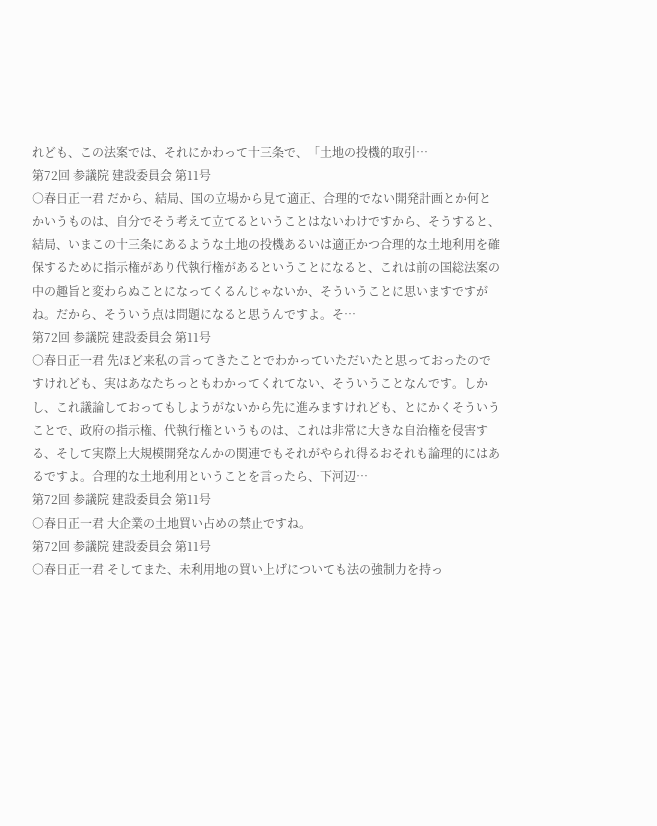れども、この法案では、それにかわって十三条で、「土地の投機的取引…
第72回 参議院 建設委員会 第11号
○春日正一君 だから、結局、国の立場から見て適正、合理的でない開発計画とか何とかいうものは、自分でそう考えて立てるということはないわけですから、そうすると、結局、いまこの十三条にあるような土地の投機あるいは適正かつ合理的な土地利用を確保するために指示権があり代執行権があるということになると、これは前の国総法案の中の趣旨と変わらぬことになってくるんじゃないか、そういうことに思いますですがね。だから、そういう点は問題になると思うんですよ。そ…
第72回 参議院 建設委員会 第11号
○春日正一君 先ほど来私の言ってきたことでわかっていただいたと思っておったのですけれども、実はあなたちっともわかってくれてない、そういうことなんです。しかし、これ議論しておってもしようがないから先に進みますけれども、とにかくそういうことで、政府の指示権、代執行権というものは、これは非常に大きな自治権を侵害する、そして実際上大規模開発なんかの関連でもそれがやられ得るおそれも論理的にはあるですよ。合理的な土地利用ということを言ったら、下河辺…
第72回 参議院 建設委員会 第11号
○春日正一君 大企業の土地買い占めの禁止ですね。
第72回 参議院 建設委員会 第11号
○春日正一君 そしてまた、未利用地の買い上げについても法の強制力を持っ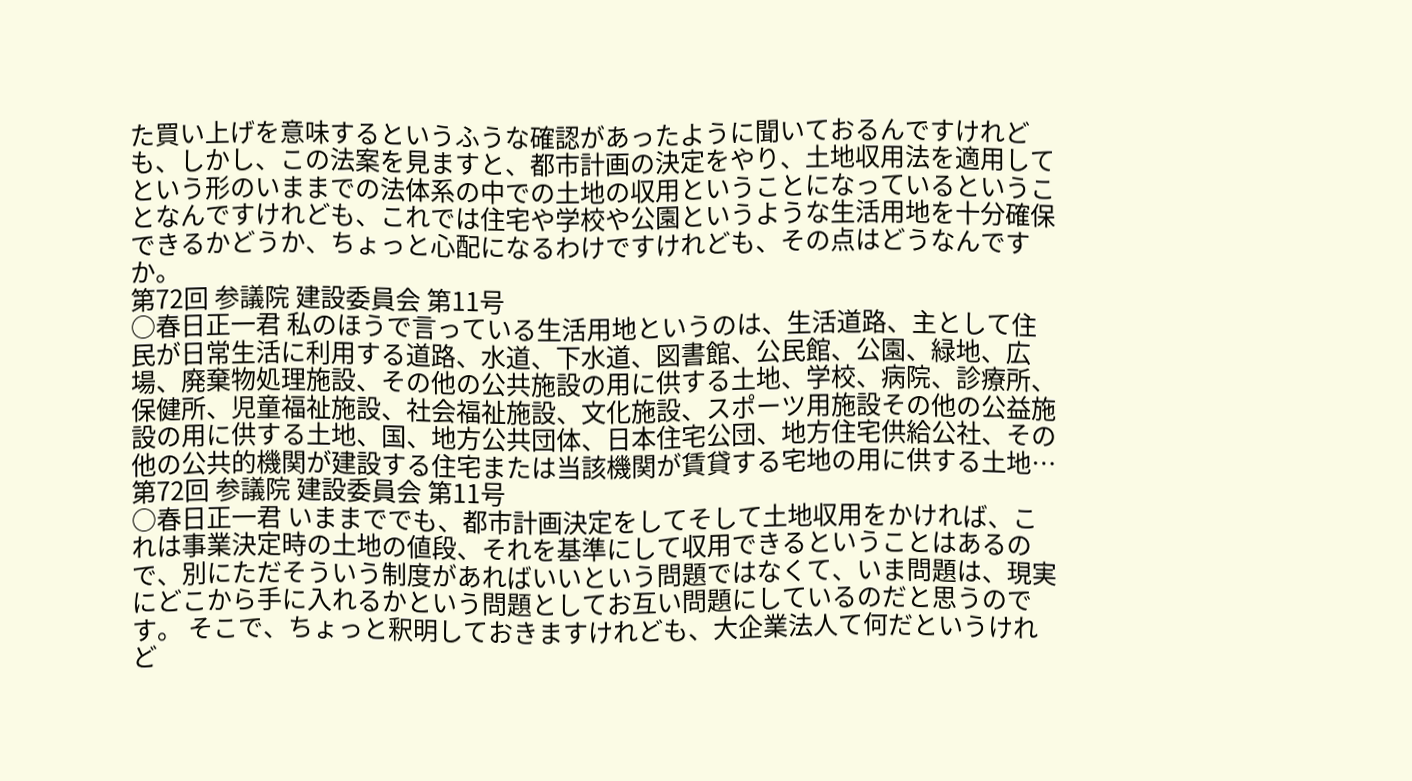た買い上げを意味するというふうな確認があったように聞いておるんですけれども、しかし、この法案を見ますと、都市計画の決定をやり、土地収用法を適用してという形のいままでの法体系の中での土地の収用ということになっているということなんですけれども、これでは住宅や学校や公園というような生活用地を十分確保できるかどうか、ちょっと心配になるわけですけれども、その点はどうなんですか。
第72回 参議院 建設委員会 第11号
○春日正一君 私のほうで言っている生活用地というのは、生活道路、主として住民が日常生活に利用する道路、水道、下水道、図書館、公民館、公園、緑地、広場、廃棄物処理施設、その他の公共施設の用に供する土地、学校、病院、診療所、保健所、児童福祉施設、社会福祉施設、文化施設、スポーツ用施設その他の公益施設の用に供する土地、国、地方公共団体、日本住宅公団、地方住宅供給公社、その他の公共的機関が建設する住宅または当該機関が賃貸する宅地の用に供する土地…
第72回 参議院 建設委員会 第11号
○春日正一君 いままででも、都市計画決定をしてそして土地収用をかければ、これは事業決定時の土地の値段、それを基準にして収用できるということはあるので、別にただそういう制度があればいいという問題ではなくて、いま問題は、現実にどこから手に入れるかという問題としてお互い問題にしているのだと思うのです。 そこで、ちょっと釈明しておきますけれども、大企業法人て何だというけれど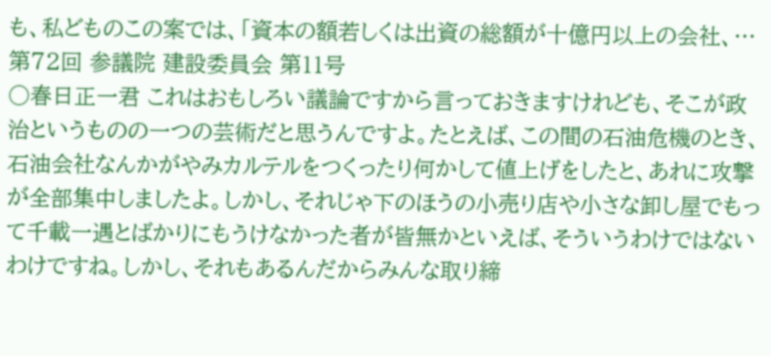も、私どものこの案では、「資本の額若しくは出資の総額が十億円以上の会社、…
第72回 参議院 建設委員会 第11号
○春日正一君 これはおもしろい議論ですから言っておきますけれども、そこが政治というものの一つの芸術だと思うんですよ。たとえば、この間の石油危機のとき、石油会社なんかがやみカルテルをつくったり何かして値上げをしたと、あれに攻撃が全部集中しましたよ。しかし、それじゃ下のほうの小売り店や小さな卸し屋でもって千載一遇とばかりにもうけなかった者が皆無かといえば、そういうわけではないわけですね。しかし、それもあるんだからみんな取り締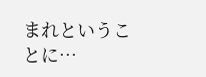まれということに…